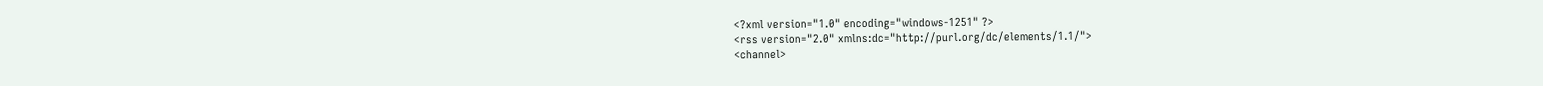<?xml version="1.0" encoding="windows-1251" ?>
<rss version="2.0" xmlns:dc="http://purl.org/dc/elements/1.1/">
<channel>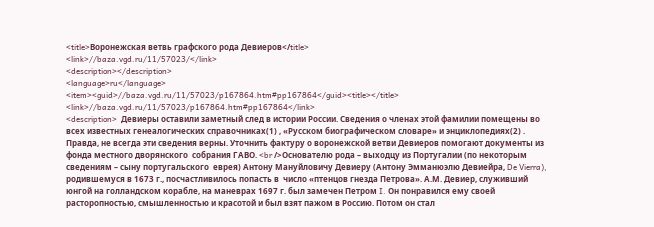<title>Воронежская ветвь графского рода Девиеров</title>
<link>//baza.vgd.ru/11/57023/</link>
<description></description>
<language>ru</language>
<item><guid>//baza.vgd.ru/11/57023/p167864.htm#pp167864</guid><title></title>
<link>//baza.vgd.ru/11/57023/p167864.htm#pp167864</link>
<description>  Девиеры оставили заметный след в истории России. Сведения о членах этой фамилии помещены во всех известных генеалогических справочниках(1) , «Русском биографическом словаре» и энциклопедиях(2) . Правда, не всегда эти сведения верны. Уточнить фактуру о воронежской ветви Девиеров помогают документы из фонда местного дворянского  собрания ГАВО. <br />Основателю рода – выходцу из Португалии (по некоторым сведениям – сыну португальского  еврея) Антону Мануйловичу Девиеру (Антону Эмманюэлю Девиейра, De Vierra), родившемуся в 1673 г., посчастливилось попасть в  число «птенцов гнезда Петрова». А.М. Девиер, служивший юнгой на голландском корабле, на маневрах 1697 г. был замечен Петром I. Он понравился ему своей расторопностью, смышленностью и красотой и был взят пажом в Россию. Потом он стал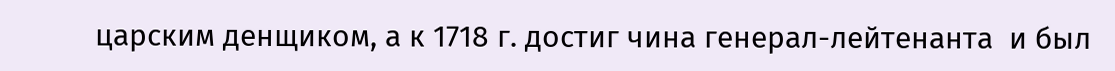царским денщиком, а к 1718 г. достиг чина генерал-лейтенанта  и был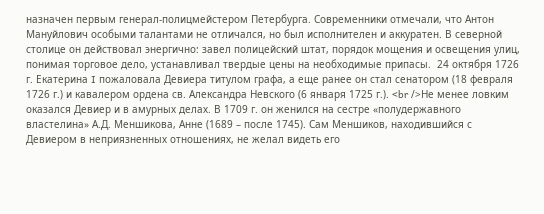назначен первым генерал-полицмейстером Петербурга. Современники отмечали, что Антон Мануйлович особыми талантами не отличался, но был исполнителен и аккуратен. В северной столице он действовал энергично: завел полицейский штат, порядок мощения и освещения улиц, понимая торговое дело, устанавливал твердые цены на необходимые припасы.  24 октября 1726 г. Екатерина I пожаловала Девиера титулом графа, а еще ранее он стал сенатором (18 февраля 1726 г.) и кавалером ордена св. Александра Невского (6 января 1725 г.). <br />Не менее ловким оказался Девиер и в амурных делах. В 1709 г. он женился на сестре «полудержавного властелина» А.Д. Меншикова, Анне (1689 – после 1745). Сам Меншиков, находившийся с Девиером в неприязненных отношениях, не желал видеть его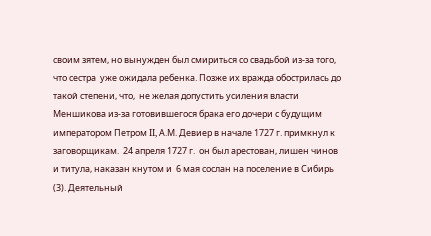своим зятем, но вынужден был смириться со свадьбой из-за того, что сестра  уже ожидала ребенка. Позже их вражда обострилась до такой степени, что,  не желая допустить усиления власти  Меншикова из-за готовившегося брака его дочери с будущим императором Петром II, А.М. Девиер в начале 1727 г. примкнул к заговорщикам.  24 апреля 1727 г.  он был арестован, лишен чинов  и титула, наказан кнутом и  6 мая сослан на поселение в Сибирь (3). Деятельный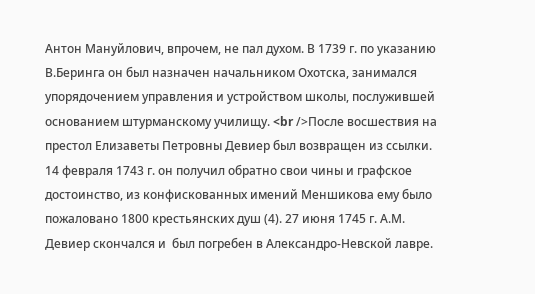Антон Мануйлович, впрочем, не пал духом. В 1739 г. по указанию В.Беринга он был назначен начальником Охотска, занимался упорядочением управления и устройством школы, послужившей основанием штурманскому училищу. <br />После восшествия на престол Елизаветы Петровны Девиер был возвращен из ссылки. 14 февраля 1743 г. он получил обратно свои чины и графское достоинство, из конфискованных имений Меншикова ему было пожаловано 1800 крестьянских душ (4). 27 июня 1745 г. А.М. Девиер скончался и  был погребен в Александро-Невской лавре.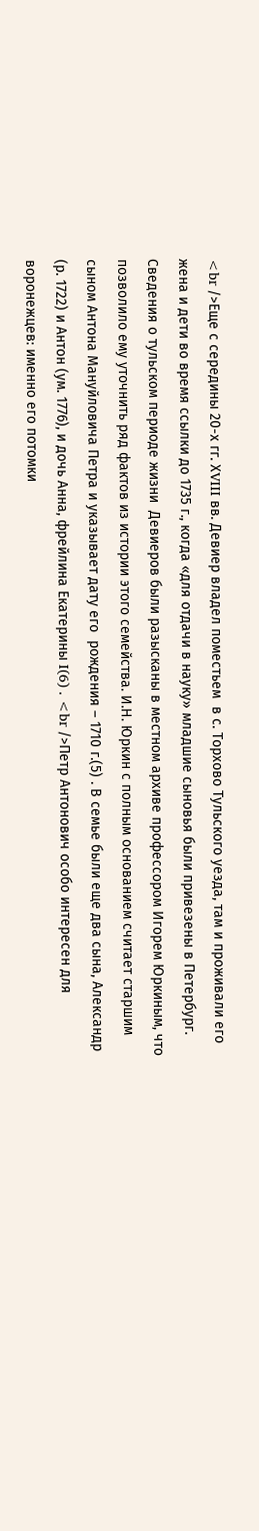<br />Еще с середины 20-х гг. ХVIII вв. Девиер владел поместьем  в с. Торхово Тульского уезда, там и проживали его жена и дети во время ссылки до 1735 г., когда «для отдачи в науку» младшие сыновья были привезены в Петербург. Сведения о тульском периоде жизни  Девиеров были разысканы в местном архиве профессором Игорем Юркиным, что позволило ему уточнить ряд фактов из истории этого семейства. И.Н. Юркин с полным основанием считает старшим сыном Антона Мануйловича Петра и указывает дату его  рождения – 1710 г.(5) . В семье были еще два сына, Александр (р. 1722) и Антон (ум. 1776), и дочь Анна, фрейлина Екатерины I(6) . <br />Петр Антонович особо интересен для воронежцев: именно его потомки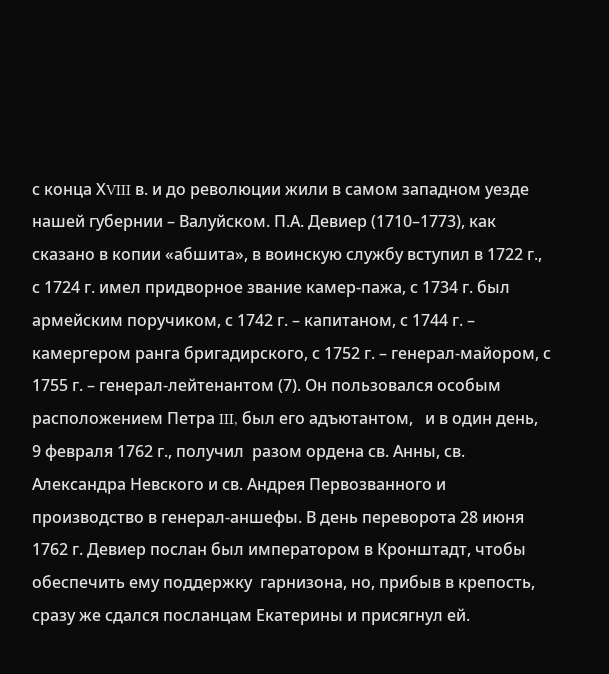с конца ХVIII в. и до революции жили в самом западном уезде нашей губернии – Валуйском. П.А. Девиер (1710–1773), как сказано в копии «абшита», в воинскую службу вступил в 1722 г., с 1724 г. имел придворное звание камер-пажа, с 1734 г. был армейским поручиком, с 1742 г. – капитаном, с 1744 г. – камергером ранга бригадирского, с 1752 г. – генерал-майором, с 1755 г. – генерал-лейтенантом (7). Он пользовался особым расположением Петра III, был его адъютантом,   и в один день,  9 февраля 1762 г., получил  разом ордена св. Анны, св. Александра Невского и св. Андрея Первозванного и производство в генерал-аншефы. В день переворота 28 июня 1762 г. Девиер послан был императором в Кронштадт, чтобы обеспечить ему поддержку  гарнизона, но, прибыв в крепость, сразу же сдался посланцам Екатерины и присягнул ей.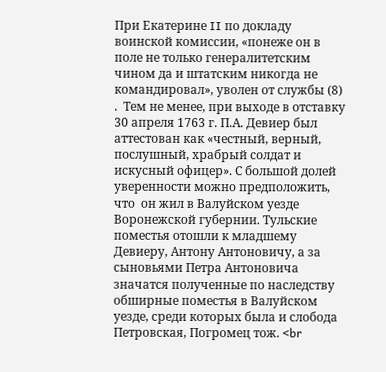При Екатерине II по докладу воинской комиссии, «понеже он в поле не только генералитетским чином да и штатским никогда не командировал», уволен от службы (8) .  Тем не менее, при выходе в отставку 30 апреля 1763 г. П.А. Девиер был аттестован как «честный, верный, послушный, храбрый солдат и искусный офицер». С большой долей уверенности можно предположить, что  он жил в Валуйском уезде Воронежской губернии. Тульские поместья отошли к младшему Девиеру, Антону Антоновичу, а за сыновьями Петра Антоновича значатся полученные по наследству обширные поместья в Валуйском уезде, среди которых была и слобода Петровская, Погромец тож. <br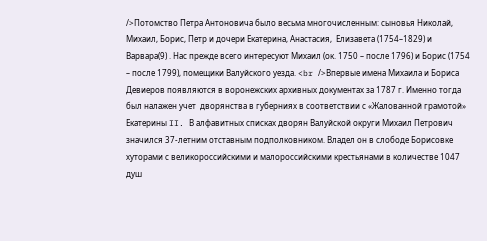/>Потомство Петра Антоновича было весьма многочисленным: сыновья Николай, Михаил, Борис, Петр и дочери Екатерина, Анастасия,  Елизавета (1754–1829) и Варвара(9) . Нас прежде всего интересуют Михаил (ок. 1750 – после 1796) и Борис (1754 – после 1799), помещики Валуйского уезда. <br />Впервые имена Михаила и Бориса Девиеров появляются в воронежских архивных документах за 1787 г. Именно тогда был налажен учет  дворянства в губерниях в соответствии с «Жалованной грамотой»  Екатерины II. В алфавитных списках дворян Валуйской округи Михаил Петрович значился 37-летним отставным подполковником. Владел он в слободе Борисовке хуторами с великороссийскими и малороссийскими крестьянами в количестве 1047 душ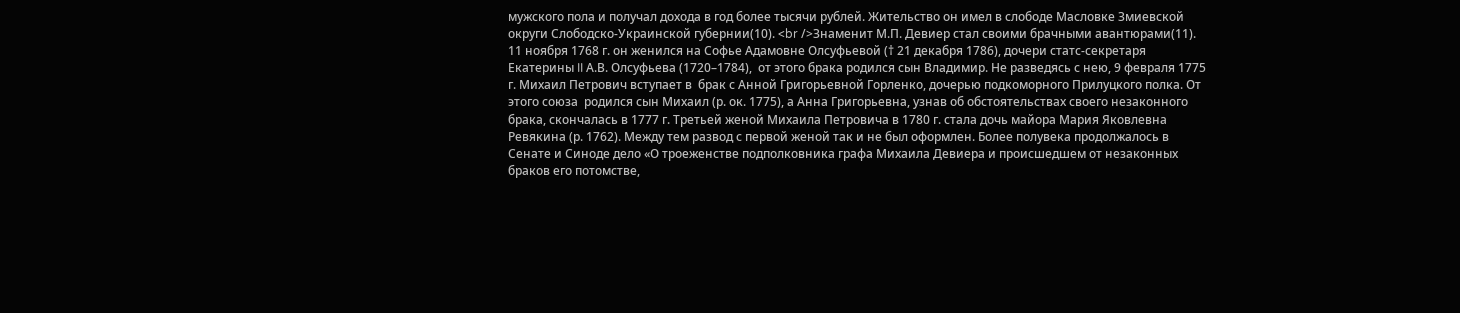мужского пола и получал дохода в год более тысячи рублей. Жительство он имел в слободе Масловке Змиевской округи Слободско-Украинской губернии(10). <br />Знаменит М.П. Девиер стал своими брачными авантюрами(11). 11 ноября 1768 г. он женился на Софье Адамовне Олсуфьевой († 21 декабря 1786), дочери статс-секретаря Екатерины II А.В. Олсуфьева (1720–1784),  от этого брака родился сын Владимир. Не разведясь с нею, 9 февраля 1775 г. Михаил Петрович вступает в  брак с Анной Григорьевной Горленко, дочерью подкоморного Прилуцкого полка. От этого союза  родился сын Михаил (р. ок. 1775), а Анна Григорьевна, узнав об обстоятельствах своего незаконного брака, скончалась в 1777 г. Третьей женой Михаила Петровича в 1780 г. стала дочь майора Мария Яковлевна Ревякина (р. 1762). Между тем развод с первой женой так и не был оформлен. Более полувека продолжалось в Сенате и Синоде дело «О троеженстве подполковника графа Михаила Девиера и происшедшем от незаконных браков его потомстве,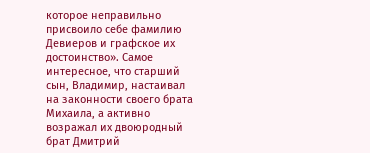которое неправильно присвоило себе фамилию Девиеров и графское их достоинство». Самое интересное, что старший сын, Владимир, настаивал на законности своего брата Михаила, а активно возражал их двоюродный брат Дмитрий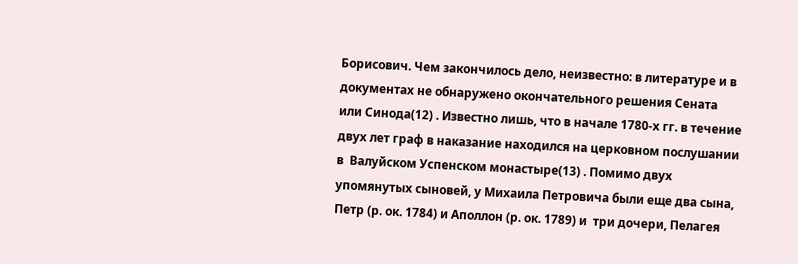Борисович. Чем закончилось дело, неизвестно: в литературе и в документах не обнаружено окончательного решения Сената или Синода(12) . Известно лишь, что в начале 1780-х гг. в течение двух лет граф в наказание находился на церковном послушании в  Валуйском Успенском монастыре(13) . Помимо двух упомянутых сыновей, у Михаила Петровича были еще два сына, Петр (р. ок. 1784) и Аполлон (р. ок. 1789) и  три дочери, Пелагея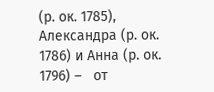(р. ок. 1785), Александра (р. ок. 1786) и Анна (р. ок. 1796) –   от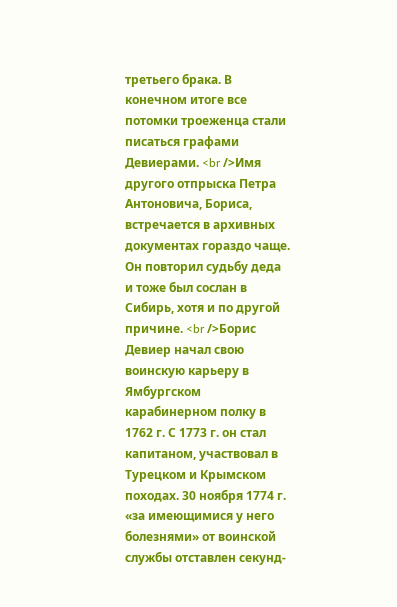третьего брака. В конечном итоге все потомки троеженца стали писаться графами Девиерами. <br />Имя другого отпрыска Петра Антоновича, Бориса, встречается в архивных документах гораздо чаще. Он повторил судьбу деда и тоже был сослан в Сибирь, хотя и по другой причине. <br />Борис Девиер начал свою воинскую карьеру в Ямбургском карабинерном полку в 1762 г. С 1773 г. он стал капитаном, участвовал в Турецком и Крымском походах. 30 ноября 1774 г. «за имеющимися у него болезнями» от воинской службы отставлен секунд-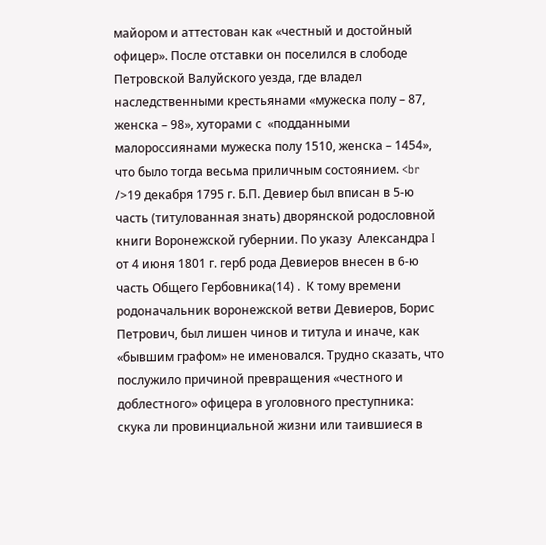майором и аттестован как «честный и достойный офицер». После отставки он поселился в слободе Петровской Валуйского уезда, где владел наследственными крестьянами «мужеска полу – 87, женска – 98», хуторами с  «подданными малороссиянами мужеска полу 1510, женска – 1454», что было тогда весьма приличным состоянием. <br />19 декабря 1795 г. Б.П. Девиер был вписан в 5-ю часть (титулованная знать) дворянской родословной книги Воронежской губернии. По указу  Александра I  от 4 июня 1801 г. герб рода Девиеров внесен в 6-ю часть Общего Гербовника(14) .  К тому времени родоначальник воронежской ветви Девиеров, Борис Петрович, был лишен чинов и титула и иначе, как «бывшим графом» не именовался. Трудно сказать, что послужило причиной превращения «честного и доблестного» офицера в уголовного преступника: скука ли провинциальной жизни или таившиеся в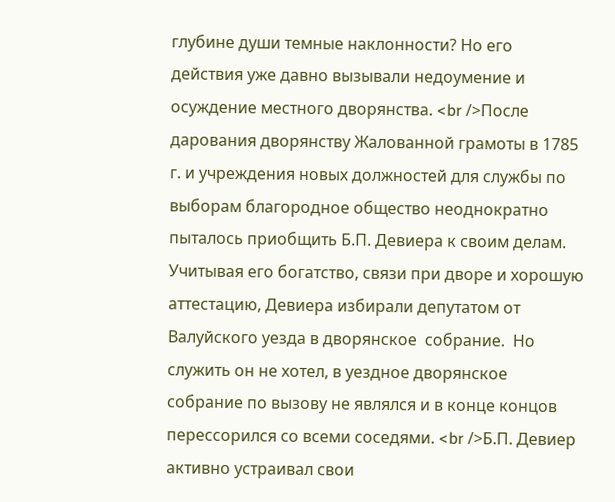глубине души темные наклонности? Но его действия уже давно вызывали недоумение и осуждение местного дворянства. <br />После дарования дворянству Жалованной грамоты в 1785 г. и учреждения новых должностей для службы по выборам благородное общество неоднократно пыталось приобщить Б.П. Девиера к своим делам. Учитывая его богатство, связи при дворе и хорошую аттестацию, Девиера избирали депутатом от Валуйского уезда в дворянское  собрание.  Но служить он не хотел, в уездное дворянское собрание по вызову не являлся и в конце концов перессорился со всеми соседями. <br />Б.П. Девиер активно устраивал свои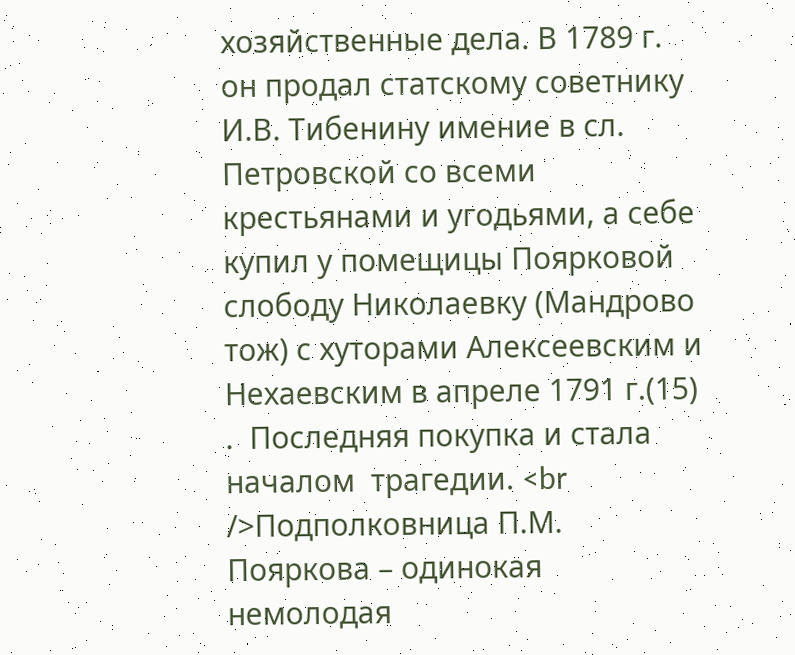хозяйственные дела. В 1789 г. он продал статскому советнику И.В. Тибенину имение в сл. Петровской со всеми крестьянами и угодьями, а себе купил у помещицы Поярковой слободу Николаевку (Мандрово тож) с хуторами Алексеевским и Нехаевским в апреле 1791 г.(15) .  Последняя покупка и стала началом  трагедии. <br />Подполковница П.М. Пояркова – одинокая немолодая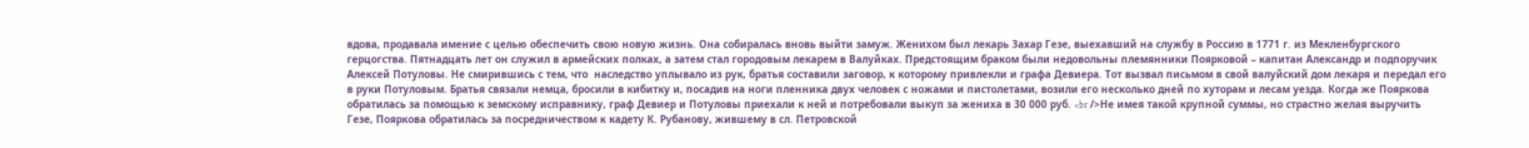вдова, продавала имение с целью обеспечить свою новую жизнь. Она собиралась вновь выйти замуж. Женихом был лекарь Захар Гезе, выехавший на службу в Россию в 1771 г. из Мекленбургского герцогства. Пятнадцать лет он служил в армейских полках, а затем стал городовым лекарем в Валуйках. Предстоящим браком были недовольны племянники Поярковой – капитан Александр и подпоручик Алексей Потуловы. Не смирившись с тем, что  наследство уплывало из рук, братья составили заговор, к которому привлекли и графа Девиера. Тот вызвал письмом в свой валуйский дом лекаря и передал его в руки Потуловым. Братья связали немца, бросили в кибитку и, посадив на ноги пленника двух человек с ножами и пистолетами, возили его несколько дней по хуторам и лесам уезда. Когда же Пояркова обратилась за помощью к земскому исправнику, граф Девиер и Потуловы приехали к ней и потребовали выкуп за жениха в 30 000 руб. <br />Не имея такой крупной суммы, но страстно желая выручить Гезе, Пояркова обратилась за посредничеством к кадету К. Рубанову, жившему в сл. Петровской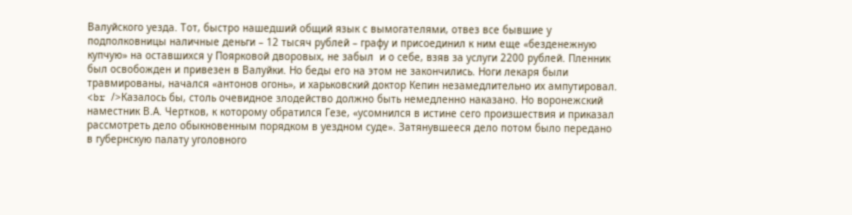Валуйского уезда. Тот, быстро нашедший общий язык с вымогателями, отвез все бывшие у подполковницы наличные деньги – 12 тысяч рублей – графу и присоединил к ним еще «безденежную купчую» на оставшихся у Поярковой дворовых, не забыл  и о себе, взяв за услуги 2200 рублей. Пленник был освобожден и привезен в Валуйки. Но беды его на этом не закончились. Ноги лекаря были травмированы, начался «антонов огонь», и харьковский доктор Кепин незамедлительно их ампутировал. <br />Казалось бы, столь очевидное злодейство должно быть немедленно наказано. Но воронежский наместник В.А. Чертков, к которому обратился Гезе, «усомнился в истине сего произшествия и приказал рассмотреть дело обыкновенным порядком в уездном суде». Затянувшееся дело потом было передано в губернскую палату уголовного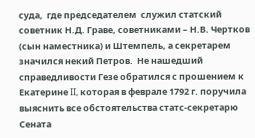суда,  где председателем  служил статский советник Н.Д. Граве, советниками – Н.В. Чертков (сын наместника) и Штемпель, а секретарем значился некий Петров.  Не нашедший справедливости Гезе обратился с прошением к Екатерине II, которая в феврале 1792 г. поручила выяснить все обстоятельства статс-секретарю Сената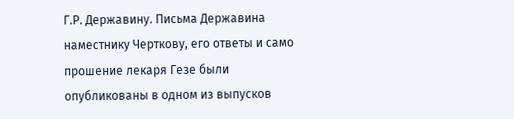Г.Р. Державину. Письма Державина наместнику Черткову, его ответы и само прошение лекаря Гезе были опубликованы в одном из выпусков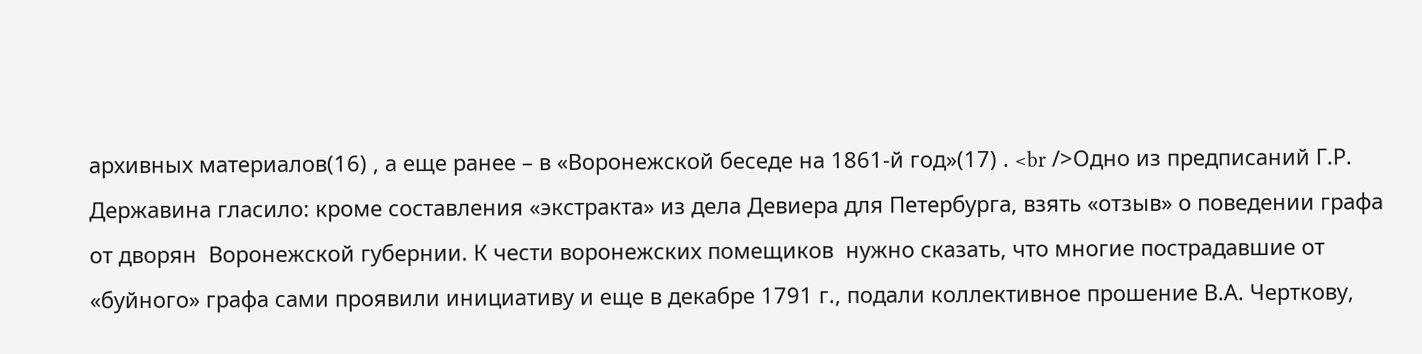архивных материалов(16) , а еще ранее – в «Воронежской беседе на 1861-й год»(17) . <br />Одно из предписаний Г.Р. Державина гласило: кроме составления «экстракта» из дела Девиера для Петербурга, взять «отзыв» о поведении графа от дворян  Воронежской губернии. К чести воронежских помещиков  нужно сказать, что многие пострадавшие от «буйного» графа сами проявили инициативу и еще в декабре 1791 г., подали коллективное прошение В.А. Черткову,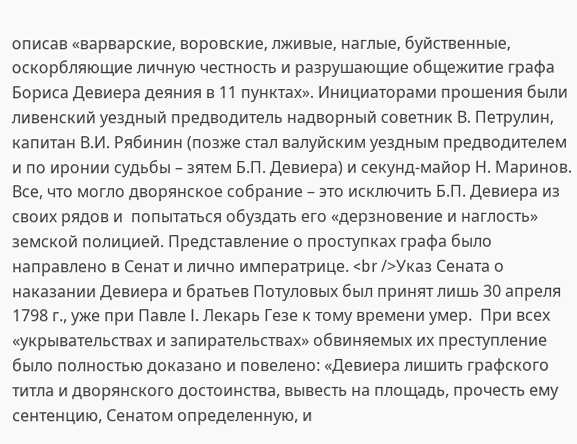описав «варварские, воровские, лживые, наглые, буйственные, оскорбляющие личную честность и разрушающие общежитие графа Бориса Девиера деяния в 11 пунктах». Инициаторами прошения были ливенский уездный предводитель надворный советник В. Петрулин, капитан В.И. Рябинин (позже стал валуйским уездным предводителем и по иронии судьбы – зятем Б.П. Девиера) и секунд-майор Н. Маринов. Все, что могло дворянское собрание – это исключить Б.П. Девиера из своих рядов и  попытаться обуздать его «дерзновение и наглость» земской полицией. Представление о проступках графа было направлено в Сенат и лично императрице. <br />Указ Сената о наказании Девиера и братьев Потуловых был принят лишь 30 апреля 1798 г., уже при Павле I. Лекарь Гезе к тому времени умер.  При всех «укрывательствах и запирательствах» обвиняемых их преступление было полностью доказано и повелено: «Девиера лишить графского титла и дворянского достоинства, вывесть на площадь, прочесть ему сентенцию, Сенатом определенную, и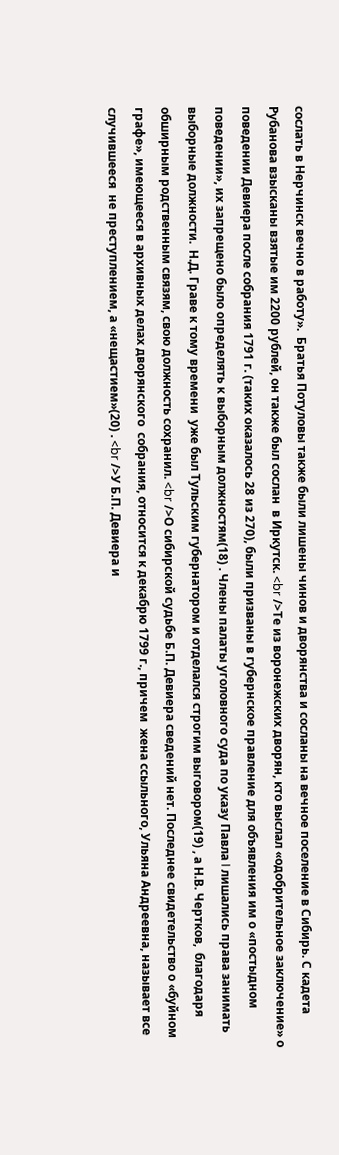сослать в Нерчинск вечно в работу».  Братья Потуловы также были лишены чинов и дворянства и сосланы на вечное поселение в Сибирь. С кадета Рубанова взысканы взятые им 2200 рублей, он также был сослан  в Иркутск. <br />Те из воронежских дворян, кто выслал «одобрительное заключение» о поведении Девиера после собрания 1791 г. (таких оказалось 28 из 270), были призваны в губернское правление для объявления им о «постыдном поведении», их запрещено было определять к выборным должностям(18) . Члены палаты уголовного суда по указу Павла I лишались права занимать выборные должности.  Н.Д. Граве к тому времени  уже был Тульским губернатором и отделался строгим выговором(19) , а Н.В. Чертков,  благодаря обширным родственным связям, свою должность сохранил. <br />О сибирской судьбе Б.П. Девиера сведений нет. Последнее свидетельство о «буйном графе», имеющееся в архивных делах дворянского  собрания, относится к декабрю 1799 г., причем  жена ссыльного, Ульяна Андреевна, называет все случившееся  не преступлением, а «нещастием»(20) . <br />У Б.П. Девиера и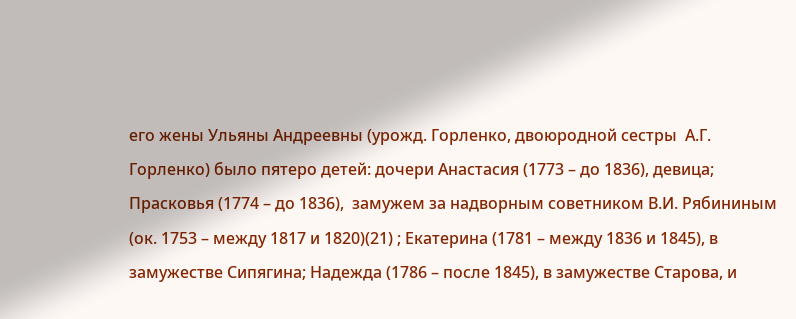его жены Ульяны Андреевны (урожд. Горленко, двоюродной сестры  А.Г. Горленко) было пятеро детей: дочери Анастасия (1773 – до 1836), девица; Прасковья (1774 – до 1836),  замужем за надворным советником В.И. Рябининым (ок. 1753 – между 1817 и 1820)(21) ; Екатерина (1781 – между 1836 и 1845), в замужестве Сипягина; Надежда (1786 – после 1845), в замужестве Старова, и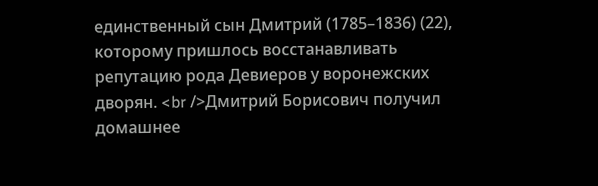единственный сын Дмитрий (1785–1836) (22), которому пришлось восстанавливать репутацию рода Девиеров у воронежских дворян. <br />Дмитрий Борисович получил домашнее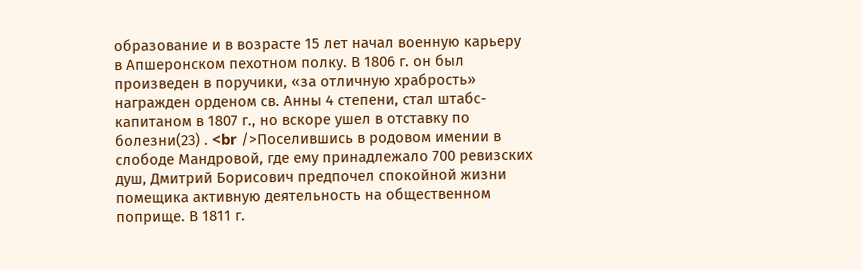образование и в возрасте 15 лет начал военную карьеру в Апшеронском пехотном полку. В 1806 г. он был произведен в поручики, «за отличную храбрость» награжден орденом св. Анны 4 степени, стал штабс-капитаном в 1807 г., но вскоре ушел в отставку по болезни(23) . <br />Поселившись в родовом имении в слободе Мандровой, где ему принадлежало 700 ревизских душ, Дмитрий Борисович предпочел спокойной жизни помещика активную деятельность на общественном поприще. В 1811 г.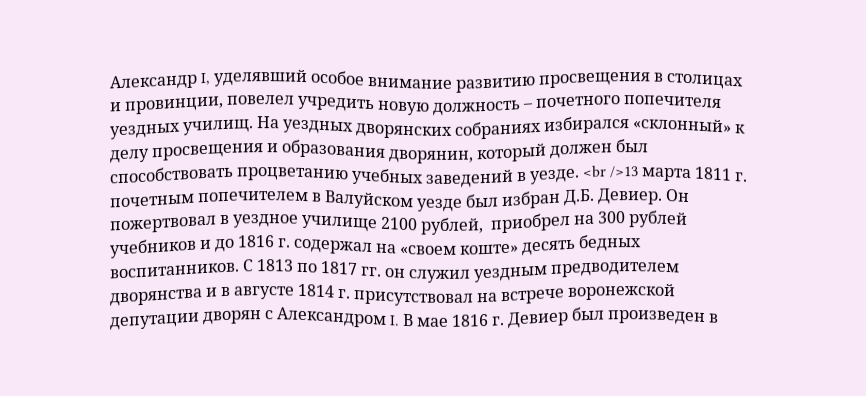Александр I, уделявший особое внимание развитию просвещения в столицах и провинции, повелел учредить новую должность – почетного попечителя уездных училищ. На уездных дворянских собраниях избирался «склонный» к делу просвещения и образования дворянин, который должен был способствовать процветанию учебных заведений в уезде. <br />13 марта 1811 г. почетным попечителем в Валуйском уезде был избран Д.Б. Девиер. Он пожертвовал в уездное училище 2100 рублей,  приобрел на 300 рублей учебников и до 1816 г. содержал на «своем коште» десять бедных воспитанников. С 1813 по 1817 гг. он служил уездным предводителем дворянства и в августе 1814 г. присутствовал на встрече воронежской депутации дворян с Александром I. В мае 1816 г. Девиер был произведен в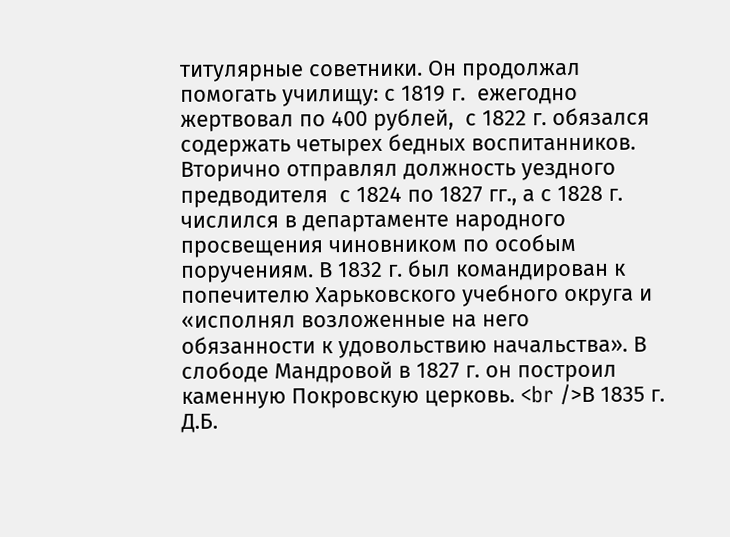титулярные советники. Он продолжал  помогать училищу: с 1819 г.  ежегодно жертвовал по 400 рублей,  с 1822 г. обязался содержать четырех бедных воспитанников. Вторично отправлял должность уездного предводителя  с 1824 по 1827 гг., а с 1828 г. числился в департаменте народного просвещения чиновником по особым поручениям. В 1832 г. был командирован к попечителю Харьковского учебного округа и «исполнял возложенные на него обязанности к удовольствию начальства». В слободе Мандровой в 1827 г. он построил каменную Покровскую церковь. <br />В 1835 г. Д.Б.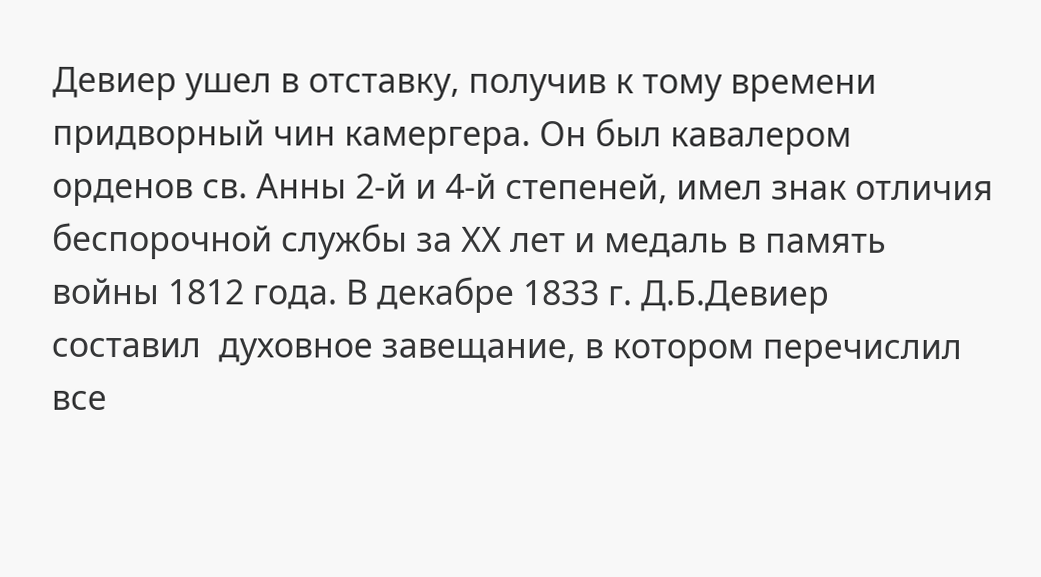Девиер ушел в отставку, получив к тому времени придворный чин камергера. Он был кавалером орденов св. Анны 2-й и 4-й степеней, имел знак отличия беспорочной службы за ХХ лет и медаль в память войны 1812 года. В декабре 1833 г. Д.Б.Девиер  составил  духовное завещание, в котором перечислил все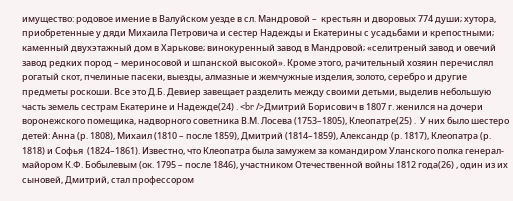имущество: родовое имение в Валуйском уезде в сл. Мандровой –  крестьян и дворовых 774 души; хутора, приобретенные у дяди Михаила Петровича и сестер Надежды и Екатерины с усадьбами и крепостными; каменный двухэтажный дом в Харькове; винокуренный завод в Мандровой; «селитреный завод и овечий завод редких пород – мериносовой и шпанской высокой». Кроме этого, рачительный хозяин перечислял рогатый скот, пчелиные пасеки, выезды, алмазные и жемчужные изделия, золото, серебро и другие предметы роскоши. Все это Д.Б. Девиер завещает разделить между своими детьми, выделив небольшую часть земель сестрам Екатерине и Надежде(24) . <br />Дмитрий Борисович в 1807 г. женился на дочери воронежского помещика, надворного советника В.М. Лосева (1753–1805), Клеопатре(25) .  У них было шестеро детей: Анна (р. 1808), Михаил (1810 – после 1859), Дмитрий (1814–1859), Александр (р. 1817), Клеопатра (р. 1818) и Софья  (1824–1861). Известно, что Клеопатра была замужем за командиром Уланского полка генерал-майором К.Ф. Бобылевым (ок. 1795 – после 1846), участником Отечественной войны 1812 года(26) , один из их сыновей, Дмитрий, стал профессором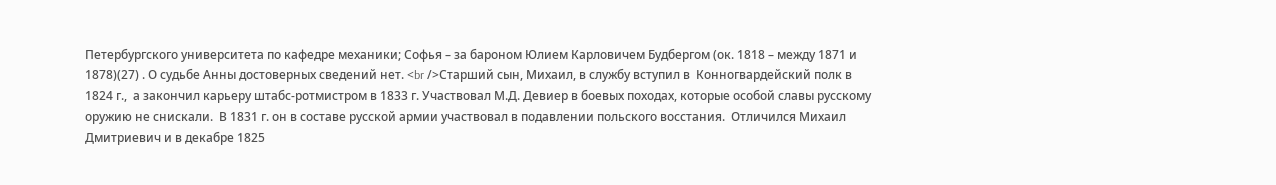Петербургского университета по кафедре механики; Софья – за бароном Юлием Карловичем Будбергом (ок. 1818 – между 1871 и 1878)(27) . О судьбе Анны достоверных сведений нет. <br />Старший сын, Михаил, в службу вступил в  Конногвардейский полк в 1824 г.,  а закончил карьеру штабс-ротмистром в 1833 г. Участвовал М.Д. Девиер в боевых походах, которые особой славы русскому оружию не снискали.  В 1831 г. он в составе русской армии участвовал в подавлении польского восстания.  Отличился Михаил Дмитриевич и в декабре 1825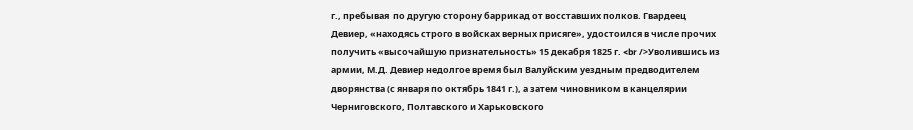г., пребывая  по другую сторону баррикад от восставших полков. Гвардеец Девиер, «находясь строго в войсках верных присяге», удостоился в числе прочих получить «высочайшую признательность» 15 декабря 1825 г. <br />Уволившись из армии, М.Д. Девиер недолгое время был Валуйским уездным предводителем дворянства (с января по октябрь 1841 г.), а затем чиновником в канцелярии Черниговского, Полтавского и Харьковского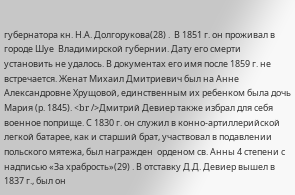губернатора кн. Н.А. Долгорукова(28) .  В 1851 г. он проживал в городе Шуе  Владимирской губернии. Дату его смерти установить не удалось. В документах его имя после 1859 г. не встречается. Женат Михаил Дмитриевич был на Анне Александровне Хрущовой, единственным их ребенком была дочь Мария (р. 1845). <br />Дмитрий Девиер также избрал для себя военное поприще. С 1830 г. он служил в конно-артиллерийской легкой батарее, как и старший брат, участвовал в подавлении польского мятежа, был награжден  орденом св. Анны 4 степени с надписью «За храбрость»(29) . В отставку Д.Д. Девиер вышел в 1837 г., был он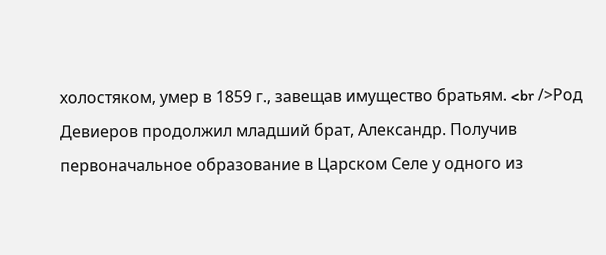холостяком, умер в 1859 г., завещав имущество братьям. <br />Род Девиеров продолжил младший брат, Александр. Получив первоначальное образование в Царском Селе у одного из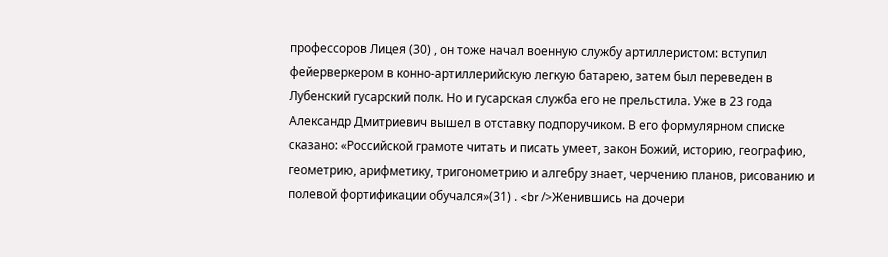профессоров Лицея (30) , он тоже начал военную службу артиллеристом: вступил фейерверкером в конно-артиллерийскую легкую батарею, затем был переведен в Лубенский гусарский полк. Но и гусарская служба его не прельстила. Уже в 23 года Александр Дмитриевич вышел в отставку подпоручиком. В его формулярном списке сказано: «Российской грамоте читать и писать умеет, закон Божий, историю, географию, геометрию, арифметику, тригонометрию и алгебру знает, черчению планов, рисованию и полевой фортификации обучался»(31) . <br />Женившись на дочери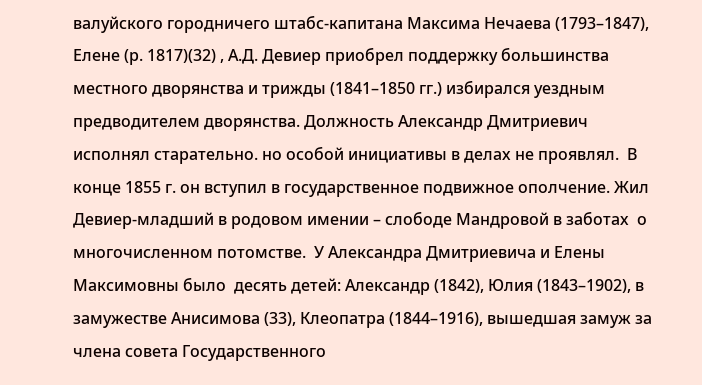валуйского городничего штабс-капитана Максима Нечаева (1793–1847),  Елене (р. 1817)(32) , А.Д. Девиер приобрел поддержку большинства местного дворянства и трижды (1841–1850 гг.) избирался уездным предводителем дворянства. Должность Александр Дмитриевич исполнял старательно. но особой инициативы в делах не проявлял.  В конце 1855 г. он вступил в государственное подвижное ополчение. Жил Девиер-младший в родовом имении – слободе Мандровой в заботах  о  многочисленном потомстве.  У Александра Дмитриевича и Елены Максимовны было  десять детей: Александр (1842), Юлия (1843–1902), в замужестве Анисимова (33), Клеопатра (1844–1916), вышедшая замуж за члена совета Государственного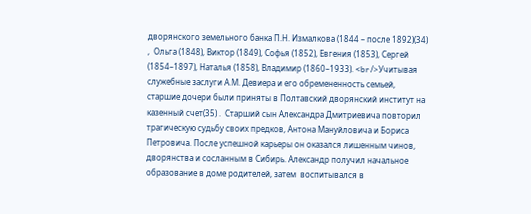дворянского земельного банка П.Н. Измалкова (1844 – после 1892)(34) ,  Ольга (1848), Виктор (1849), Софья (1852), Евгения (1853), Сергей (1854–1897), Наталья (1858), Владимир (1860–1933). <br />Учитывая служебные заслуги А.М. Девиера и его обремененность семьей, старшие дочери были приняты в Полтавский дворянский институт на казенный счет(35) .  Старший сын Александра Дмитриевича повторил трагическую судьбу своих предков, Антона Мануйловича и Бориса Петровича. После успешной карьеры он оказался лишенным чинов, дворянства и сосланным в Сибирь. Александр получил начальное образование в доме родителей, затем  воспитывался в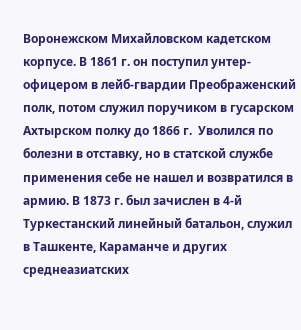Воронежском Михайловском кадетском корпусе. В 1861 г. он поступил унтер-офицером в лейб-гвардии Преображенский полк, потом служил поручиком в гусарском Ахтырском полку до 1866 г.  Уволился по болезни в отставку, но в статской службе применения себе не нашел и возвратился в армию. В 1873 г. был зачислен в 4-й Туркестанский линейный батальон, служил  в Ташкенте, Караманче и других среднеазиатских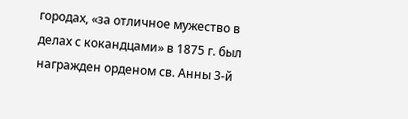городах, «за отличное мужество в делах с кокандцами» в 1875 г. был награжден орденом св. Анны 3-й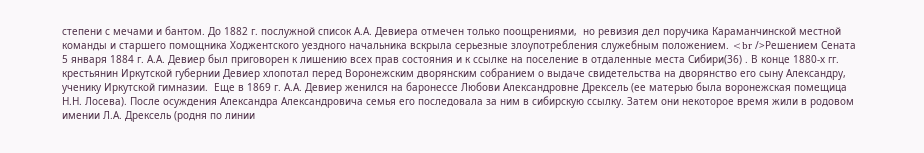степени с мечами и бантом. До 1882 г. послужной список А.А. Девиера отмечен только поощрениями,  но ревизия дел поручика Караманчинской местной команды и старшего помощника Ходжентского уездного начальника вскрыла серьезные злоупотребления служебным положением. <br />Решением Сената  5 января 1884 г. А.А. Девиер был приговорен к лишению всех прав состояния и к ссылке на поселение в отдаленные места Сибири(36) . В конце 1880-х гг. крестьянин Иркутской губернии Девиер хлопотал перед Воронежским дворянским собранием о выдаче свидетельства на дворянство его сыну Александру, ученику Иркутской гимназии.  Еще в 1869 г. А.А. Девиер женился на баронессе Любови Александровне Дрексель (ее матерью была воронежская помещица Н.Н. Лосева). После осуждения Александра Александровича семья его последовала за ним в сибирскую ссылку. Затем они некоторое время жили в родовом имении Л.А. Дрексель (родня по линии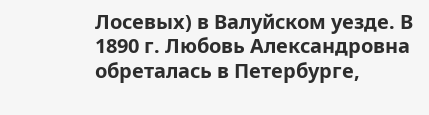Лосевых) в Валуйском уезде. В 1890 г. Любовь Александровна обреталась в Петербурге,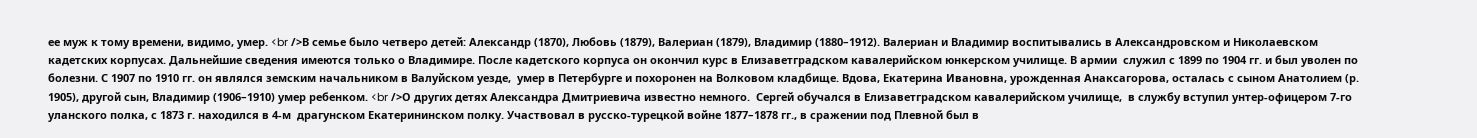ее муж к тому времени, видимо, умер. <br />В семье было четверо детей: Александр (1870), Любовь (1879), Валериан (1879), Владимир (1880–1912). Валериан и Владимир воспитывались в Александровском и Николаевском кадетских корпусах. Дальнейшие сведения имеются только о Владимире. После кадетского корпуса он окончил курс в Елизаветградском кавалерийском юнкерском училище. В армии  служил с 1899 по 1904 гг. и был уволен по болезни. С 1907 по 1910 гг. он являлся земским начальником в Валуйском уезде,  умер в Петербурге и похоронен на Волковом кладбище. Вдова, Екатерина Ивановна, урожденная Анаксагорова, осталась с сыном Анатолием (р. 1905), другой сын, Владимир (1906–1910) умер ребенком. <br />О других детях Александра Дмитриевича известно немного.  Сергей обучался в Елизаветградском кавалерийском училище,  в службу вступил унтер-офицером 7-го уланского полка, с 1873 г. находился в 4-м  драгунском Екатерининском полку. Участвовал в русско-турецкой войне 1877–1878 гг., в сражении под Плевной был в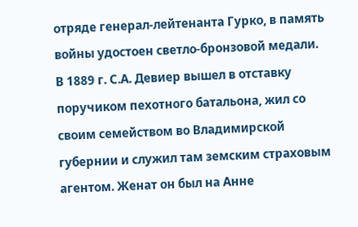отряде генерал-лейтенанта Гурко, в память войны удостоен светло-бронзовой медали.  В 1889 г. С.А. Девиер вышел в отставку поручиком пехотного батальона, жил со своим семейством во Владимирской губернии и служил там земским страховым агентом. Женат он был на Анне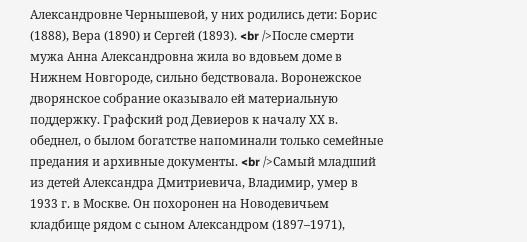Александровне Чернышевой, у них родились дети: Борис (1888), Вера (1890) и Сергей (1893). <br />После смерти мужа Анна Александровна жила во вдовьем доме в Нижнем Новгороде, сильно бедствовала. Воронежское дворянское собрание оказывало ей материальную поддержку. Графский род Девиеров к началу ХХ в. обеднел, о былом богатстве напоминали только семейные предания и архивные документы. <br />Самый младший из детей Александра Дмитриевича, Владимир, умер в 1933 г. в Москве. Он похоронен на Новодевичьем кладбище рядом с сыном Александром (1897–1971),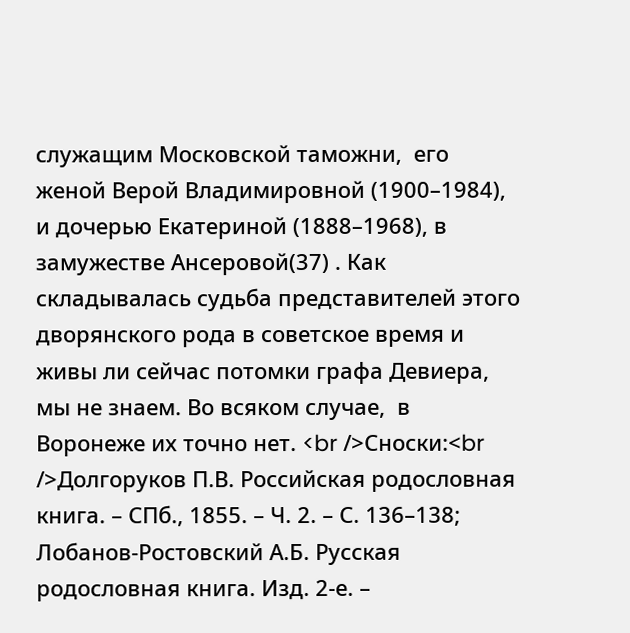служащим Московской таможни,  его женой Верой Владимировной (1900–1984), и дочерью Екатериной (1888–1968), в замужестве Ансеровой(37) . Как складывалась судьба представителей этого дворянского рода в советское время и живы ли сейчас потомки графа Девиера, мы не знаем. Во всяком случае,  в Воронеже их точно нет. <br />Сноски:<br />Долгоруков П.В. Российская родословная книга. – СПб., 1855. – Ч. 2. – С. 136–138; Лобанов-Ростовский А.Б. Русская родословная книга. Изд. 2-е. –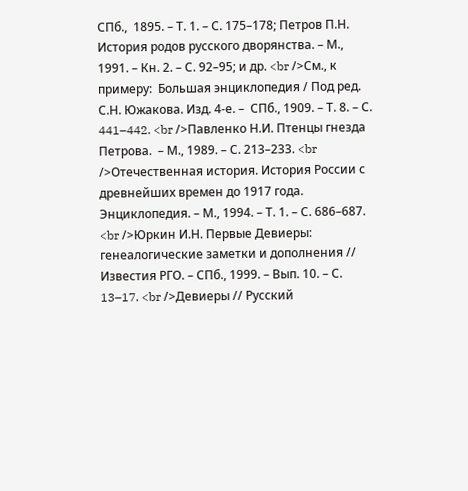СПб.,  1895. – Т. 1. – С. 175–178; Петров П.Н. История родов русского дворянства. – М., 1991. – Кн. 2. – С. 92–95; и др. <br />См., к примеру:  Большая энциклопедия / Под ред. С.Н. Южакова. Изд. 4-е. –  СПб., 1909. – Т. 8. – С. 441–442. <br />Павленко Н.И. Птенцы гнезда Петрова.  – М., 1989. – С. 213–233. <br />Отечественная история. История России с древнейших времен до 1917 года. Энциклопедия. – М., 1994. – Т. 1. – С. 686–687. <br />Юркин И.Н. Первые Девиеры: генеалогические заметки и дополнения // Известия РГО. – СПб., 1999. – Вып. 10. – С. 13–17. <br />Девиеры // Русский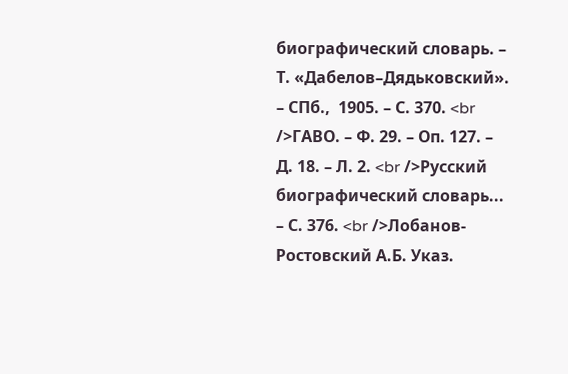биографический словарь. – Т. «Дабелов–Дядьковский». – СПб.,  1905. – С. 370. <br />ГАВО. – Ф. 29. – Оп. 127. – Д. 18. – Л. 2. <br />Русский биографический словарь...  – С. 376. <br />Лобанов-Ростовский А.Б. Указ.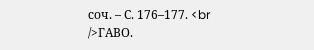соч. – С. 176–177. <br />ГАВО.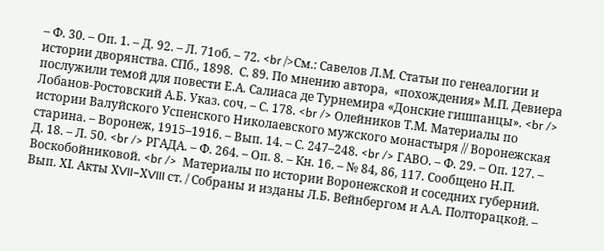– Ф. 30. – Оп. 1. – Д. 92. – Л. 71об. – 72. <br />См.: Савелов Л.М. Статьи по генеалогии и истории дворянства. СПб., 1898.  С. 89. По мнению автора,  «похождения» М.П. Девиера послужили темой для повести Е.А. Салиаса де Турнемира «Донские гишпанцы». <br /> Лобанов-Ростовский А.Б. Указ. соч. – С. 178. <br /> Олейников Т.М. Материалы по истории Валуйского Успенского Николаевского мужского монастыря // Воронежская старина. – Воронеж, 1915–1916. – Вып. 14. – С. 247–248. <br /> ГАВО. – Ф. 29. – Оп. 127. – Д. 18. – Л. 50. <br /> РГАДА. – Ф. 264. – Оп. 8. – Кн. 16. – № 84, 86, 117. Сообщено Н.П. Воскобойниковой. <br />  Материалы по истории Воронежской и соседних губерний. Вып. ХI. Акты ХVII–ХVIII ст. / Собраны и изданы Л.Б. Вейнбергом и А.А. Полторацкой. –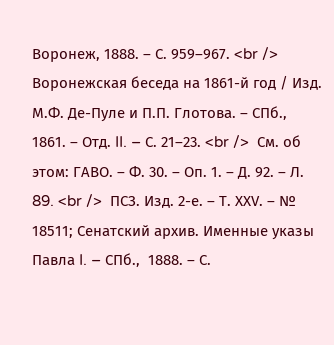Воронеж, 1888. – С. 959–967. <br />  Воронежская беседа на 1861-й год / Изд. М.Ф. Де-Пуле и П.П. Глотова. – СПб.,  1861. – Отд. II. – С. 21–23. <br />  См. об этом: ГАВО. – Ф. 30. – Оп. 1. – Д. 92. – Л. 89. <br />  ПСЗ. Изд. 2-е. – Т. ХХV. – № 18511; Сенатский архив. Именные указы Павла I. – СПб.,  1888. – С.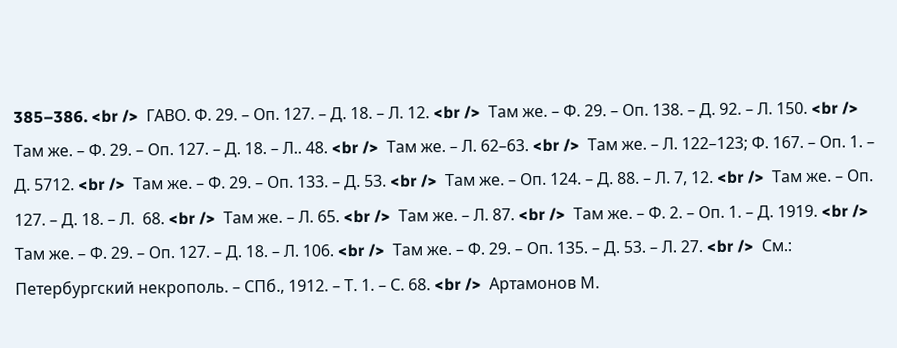385–386. <br />  ГАВО. Ф. 29. – Оп. 127. – Д. 18. – Л. 12. <br />  Там же. – Ф. 29. – Оп. 138. – Д. 92. – Л. 150. <br />  Там же. – Ф. 29. – Оп. 127. – Д. 18. – Л.. 48. <br />  Там же. – Л. 62–63. <br />  Там же. – Л. 122–123; Ф. 167. – Оп. 1. – Д. 5712. <br />  Там же. – Ф. 29. – Оп. 133. – Д. 53. <br />  Там же. – Оп. 124. – Д. 88. – Л. 7, 12. <br />  Там же. – Оп. 127. – Д. 18. – Л.  68. <br />  Там же. – Л. 65. <br />  Там же. – Л. 87. <br />  Там же. – Ф. 2. – Оп. 1. – Д. 1919. <br />  Там же. – Ф. 29. – Оп. 127. – Д. 18. – Л. 106. <br />  Там же. – Ф. 29. – Оп. 135. – Д. 53. – Л. 27. <br />  См.: Петербургский некрополь. – СПб., 1912. – Т. 1. – С. 68. <br />  Артамонов М.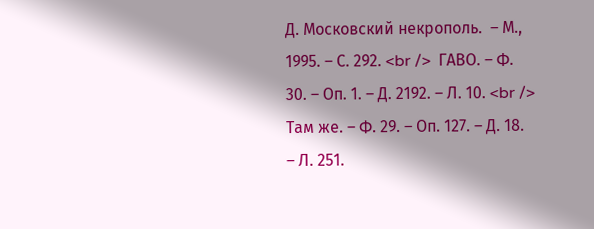Д. Московский некрополь.  – М., 1995. – С. 292. <br />  ГАВО. – Ф. 30. – Оп. 1. – Д. 2192. – Л. 10. <br />  Там же. – Ф. 29. – Оп. 127. – Д. 18. – Л. 251.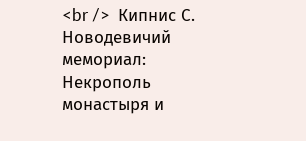<br />  Кипнис С. Новодевичий мемориал: Некрополь монастыря и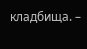кладбища. –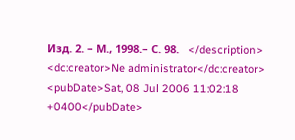Изд. 2. – М., 1998.– С. 98.   </description>
<dc:creator>Ne administrator</dc:creator>
<pubDate>Sat, 08 Jul 2006 11:02:18 +0400</pubDate>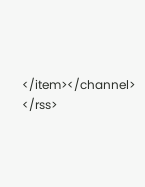</item></channel>
</rss>